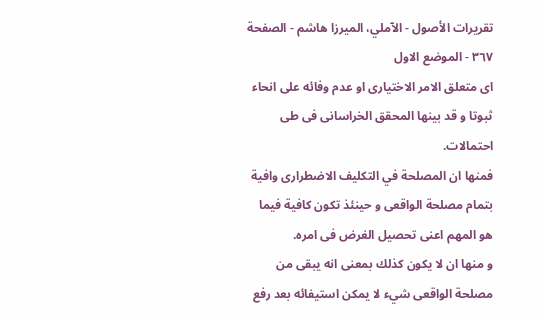تقريرات الأصول - الآملي، الميرزا هاشم - الصفحة ٣٦٧ - الموضع الاول
اى متعلق الامر الاختيارى او عدم وفائه على انحاء ثبوتا و قد بينها المحقق الخراسانى فى طى احتمالات.
فمنها ان المصلحة في التكليف الاضطرارى وافية بتمام مصلحة الواقعى و حينئذ تكون كافية فيما هو المهم اعنى تحصيل الغرض فى امره.
و منها ان لا يكون كذلك بمعنى انه يبقى من مصلحة الواقعى شيء لا يمكن استيفائه بعد رفع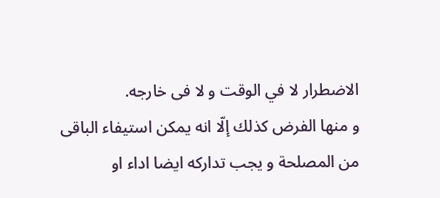الاضطرار لا في الوقت و لا فى خارجه.
و منها الفرض كذلك إلّا انه يمكن استيفاء الباقى من المصلحة و يجب تداركه ايضا اداء او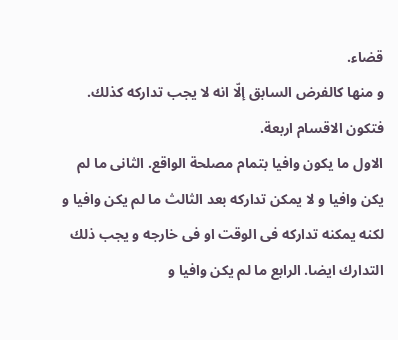قضاء.
و منها كالفرض السابق إلّا انه لا يجب تداركه كذلك.
فتكون الاقسام اربعة.
الاول ما يكون وافيا بتمام مصلحة الواقع. الثانى ما لم يكن وافيا و لا يمكن تداركه بعد الثالث ما لم يكن وافيا و لكنه يمكنه تداركه فى الوقت او فى خارجه و يجب ذلك التدارك ايضا. الرابع ما لم يكن وافيا و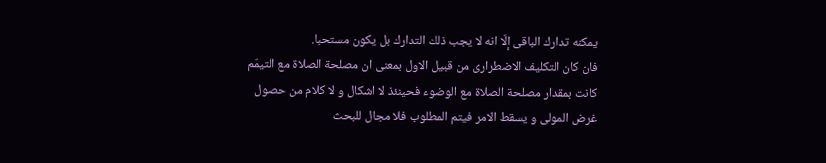يمكنه تدارك الباقى إلّا انه لا يجب ذلك التدارك بل يكون مستحبا.
فان كان التكليف الاضطرارى من قبيل الاول بمعنى ان مصلحة الصلاة مع التيمّم كانت بمقدار مصلحة الصلاة مع الوضوء فحينئذ لا اشكال و لا كلام من حصول غرض المولى و يسقط الامر فيتم المطلوب فلا مجال للبحث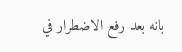بانه بعد رفع الاضطرار في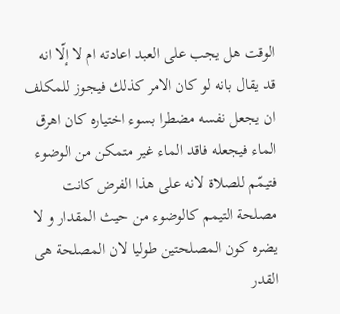الوقت هل يجب على العبد اعادته ام لا إلّا انه قد يقال بانه لو كان الامر كذلك فيجوز للمكلف ان يجعل نفسه مضطرا بسوء اختياره كان اهرق الماء فيجعله فاقد الماء غير متمكن من الوضوء فتيمّم للصلاة لانه على هذا الفرض كانت مصلحة التيمم كالوضوء من حيث المقدار و لا يضره كون المصلحتين طوليا لان المصلحة هى القدر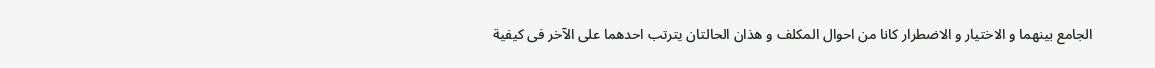الجامع بينهما و الاختيار و الاضطرار كانا من احوال المكلف و هذان الحالتان يترتب احدهما على الآخر فى كيفية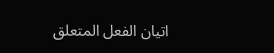اتيان الفعل المتعلق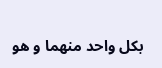بكل واحد منهما و هو